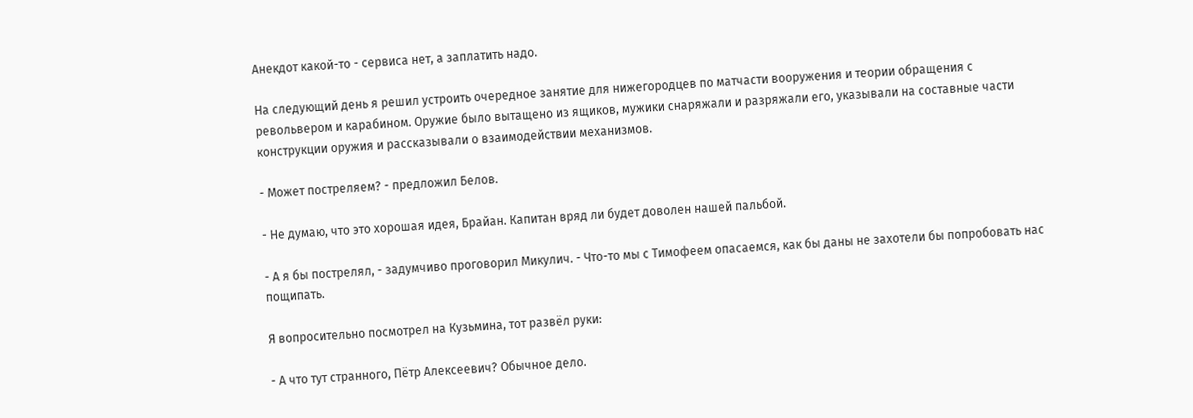Анекдот какой-то - сервиса нет, а заплатить надо.

На следующий день я решил устроить очередное занятие для нижегородцев по матчасти вооружения и теории обращения с револьвером и карабином. Оружие было вытащено из ящиков, мужики снаряжали и разряжали его, указывали на составные части конструкции оружия и рассказывали о взаимодействии механизмов.

- Может постреляем? - предложил Белов.

- Не думаю, что это хорошая идея, Брайан. Капитан вряд ли будет доволен нашей пальбой.

- А я бы пострелял, - задумчиво проговорил Микулич. - Что-то мы с Тимофеем опасаемся, как бы даны не захотели бы попробовать нас пощипать.

Я вопросительно посмотрел на Кузьмина, тот развёл руки:

- А что тут странного, Пётр Алексеевич? Обычное дело.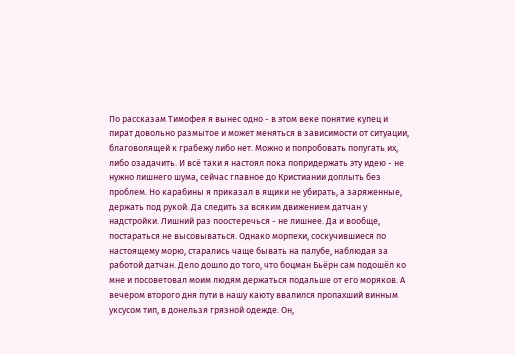По рассказам Тимофея я вынес одно - в этом веке понятие купец и пират довольно размытое и может меняться в зависимости от ситуации, благоволящей к грабежу либо нет. Можно и попробовать попугать их, либо озадачить. И всё таки я настоял пока попридержать эту идею - не нужно лишнего шума, сейчас главное до Кристиании доплыть без проблем. Но карабины я приказал в ящики не убирать, а заряженные, держать под рукой. Да следить за всяким движением датчан у надстройки. Лишний раз поостеречься - не лишнее. Да и вообще, постараться не высовываться. Однако морпехи, соскучившиеся по настоящему морю, старались чаще бывать на палубе, наблюдая за работой датчан. Дело дошло до того, что боцман Бьёрн сам подошёл ко мне и посоветовал моим людям держаться подальше от его моряков. А вечером второго дня пути в нашу каюту ввалился пропахший винным уксусом тип, в донельзя грязной одежде. Он,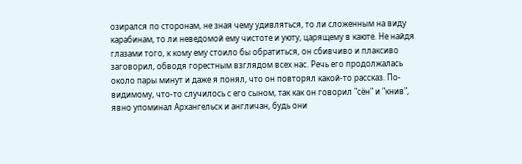озирался по сторонам, не зная чему удивляться, то ли сложенным на виду карабинам, то ли неведомой ему чистоте и уюту, царящему в каюте. Не найдя глазами того, к кому ему стоило бы обратиться, он сбивчиво и плаксиво заговорил, обводя горестным взглядом всех нас. Речь его продолжалась около пары минут и даже я понял, что он повторял какой-то рассказ. По-видимому, что-то случилось с его сыном, так как он говорил "сён" и "книв", явно упоминал Архангельск и англичан, будь они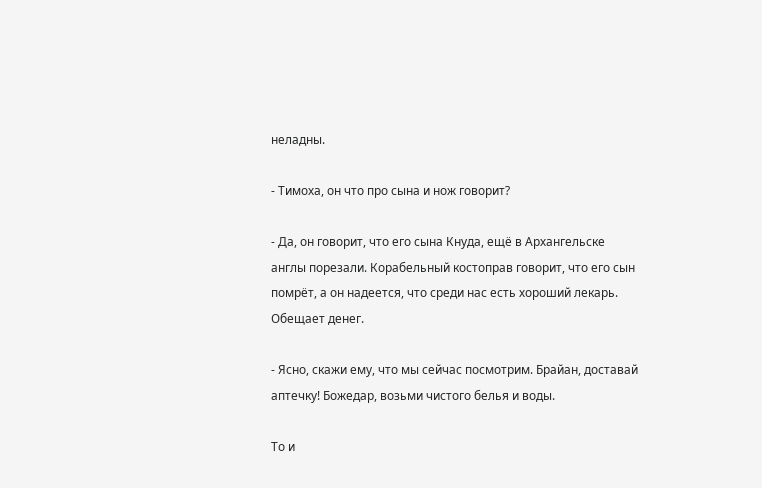неладны.

- Тимоха, он что про сына и нож говорит?

- Да, он говорит, что его сына Кнуда, ещё в Архангельске англы порезали. Корабельный костоправ говорит, что его сын помрёт, а он надеется, что среди нас есть хороший лекарь. Обещает денег.

- Ясно, скажи ему, что мы сейчас посмотрим. Брайан, доставай аптечку! Божедар, возьми чистого белья и воды.

То и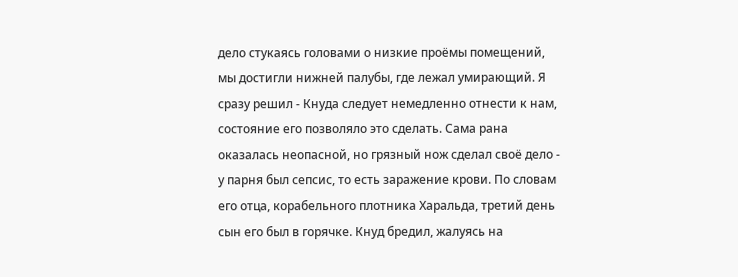дело стукаясь головами о низкие проёмы помещений, мы достигли нижней палубы, где лежал умирающий. Я сразу решил - Кнуда следует немедленно отнести к нам, состояние его позволяло это сделать. Сама рана оказалась неопасной, но грязный нож сделал своё дело - у парня был сепсис, то есть заражение крови. По словам его отца, корабельного плотника Харальда, третий день сын его был в горячке. Кнуд бредил, жалуясь на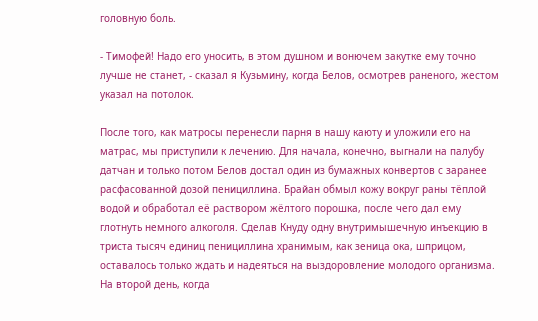головную боль.

- Тимофей! Надо его уносить, в этом душном и вонючем закутке ему точно лучше не станет, - сказал я Кузьмину, когда Белов, осмотрев раненого, жестом указал на потолок.

После того, как матросы перенесли парня в нашу каюту и уложили его на матрас, мы приступили к лечению. Для начала, конечно, выгнали на палубу датчан и только потом Белов достал один из бумажных конвертов с заранее расфасованной дозой пенициллина. Брайан обмыл кожу вокруг раны тёплой водой и обработал её раствором жёлтого порошка, после чего дал ему глотнуть немного алкоголя. Сделав Кнуду одну внутримышечную инъекцию в триста тысяч единиц пенициллина хранимым, как зеница ока, шприцом, оставалось только ждать и надеяться на выздоровление молодого организма. На второй день, когда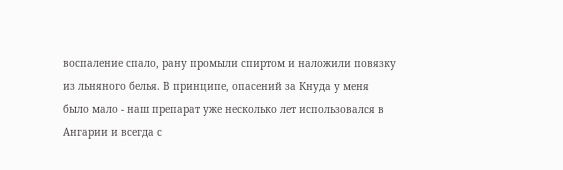воспаление спало, рану промыли спиртом и наложили повязку из льняного белья. В принципе, опасений за Кнуда у меня было мало - наш препарат уже несколько лет использовался в Ангарии и всегда с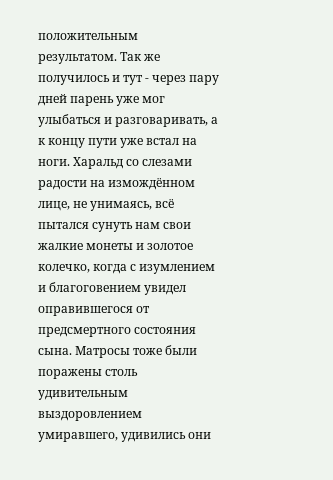положительным результатом. Так же получилось и тут - через пару дней парень уже мог улыбаться и разговаривать, а к концу пути уже встал на ноги. Харальд со слезами радости на измождённом лице, не унимаясь, всё пытался сунуть нам свои жалкие монеты и золотое колечко, когда с изумлением и благоговением увидел оправившегося от предсмертного состояния сына. Матросы тоже были поражены столь удивительным выздоровлением умиравшего, удивились они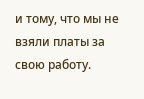и тому, что мы не взяли платы за свою работу.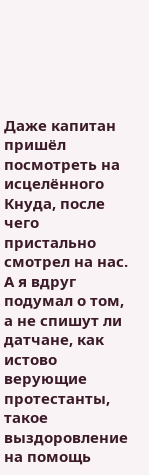Даже капитан пришёл посмотреть на исцелённого Кнуда, после чего пристально смотрел на нас. А я вдруг подумал о том, а не спишут ли датчане, как истово верующие протестанты, такое выздоровление на помощь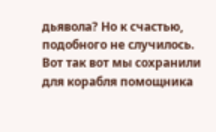дьявола? Но к счастью, подобного не случилось. Вот так вот мы сохранили для корабля помощника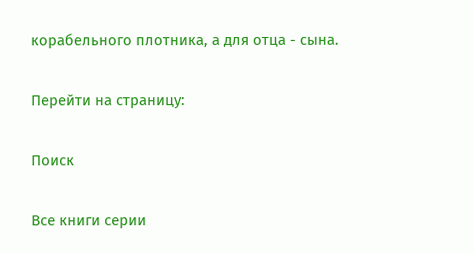корабельного плотника, а для отца - сына.

Перейти на страницу:

Поиск

Все книги серии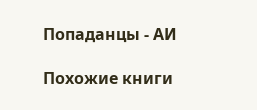Попаданцы - АИ

Похожие книги